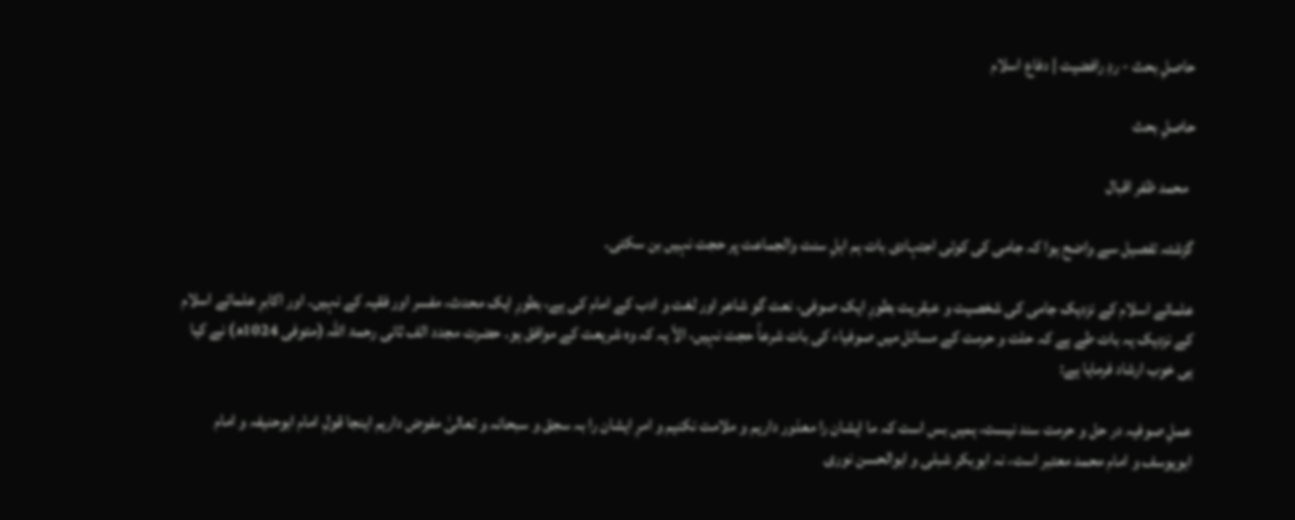حاصلِ بحث - ردِ رافضیت | دفاع اسلام

حاصلِ بحث

  محمد ظفر اقبال

گزشتہ تفصیل سے واضح ہوا کہ جامی کی کوئی اجتہادی بات ہم اہلِ سنت والجماعت پر حجت نہیں بن سکتی۔

علمائے اسلام کے نزدیک جامی کی شخصیت و عبقریت بطورِ ایک صوفی، نعت گو شاعر اور لغت و ادب کے امام کی ہے، بطورِ ایک محدث، مفسر اور فقیہ کے نہیں۔ اور اکابرِ علمائے اسلام کے نزدیک یہ بات طے ہے کہ حلت و حرمت کے مسائل میں صوفیاء کی بات شرعاً حجت نہیں، الاّ یہ کہ وہ شریعت کے موافق ہو۔ حضرت مجدد الف ثانی رحمۃ اللہ (متوفی 1024ھ) نے کیا ہی خوب ارشاد فرمایا ہے:

عملِ صوفیہ در حل و حرمت سند نیست، ہمیں بس است کہ ما ایشان را معذور داریم و ملامت نکنیم و امرِ ایشان را بہ سجق و سبحانہ و تعالیٰ مفوض داریم اینجا قولِ امام ابوحنیفہ و امام ابویوسف و امام محمد معتبر است، نہ ابوبکر شبلی و ابوالحسن نوری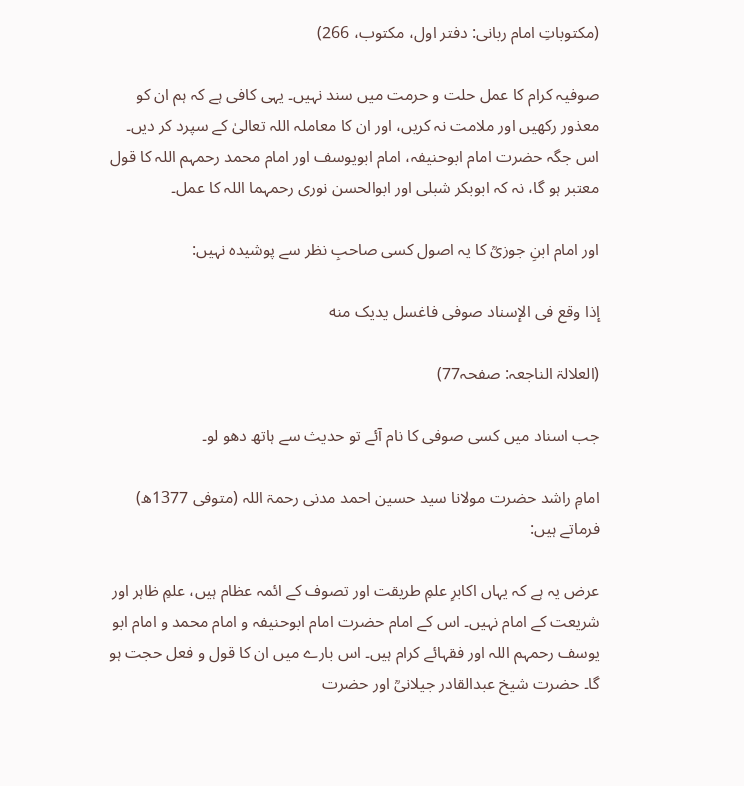(مکتوباتِ امام ربانی: دفتر اول، مکتوب، 266)

صوفیہ کرام کا عمل حلت و حرمت میں سند نہیں۔ یہی کافی ہے کہ ہم ان کو معذور رکھیں اور ملامت نہ کریں، اور ان کا معاملہ اللہ تعالیٰ کے سپرد کر دیں۔ اس جگہ حضرت امام ابوحنیفہ، امام ابویوسف اور امام محمد رحمہم اللہ کا قول معتبر ہو گا، نہ کہ ابوبکر شبلی اور ابوالحسن نوری رحمہما اللہ کا عمل۔

اور امام ابنِ جوزیؒ کا یہ اصول کسی صاحبِ نظر سے پوشیدہ نہیں:

إذا وقع فی الإسناد صوفی فاغسل یدیک منه

(العلالۃ الناجعہ: صفحہ77)

جب اسناد میں کسی صوفی کا نام آئے تو حدیث سے ہاتھ دھو لو۔

امامِ راشد حضرت مولانا سید حسین احمد مدنی رحمۃ اللہ (متوفی 1377ھ) فرماتے ہیں:

عرض یہ ہے کہ یہاں اکابرِ علمِ طریقت اور تصوف کے ائمہ عظام ہیں، علمِ ظاہر اور شریعت کے امام نہیں۔ اس کے امام حضرت امام ابوحنیفہ و امام محمد و امام ابو یوسف رحمہم اللہ اور فقہائے کرام ہیں۔ اس بارے میں ان کا قول و فعل حجت ہو گا۔ حضرت شیخ عبدالقادر جیلانیؒ اور حضرت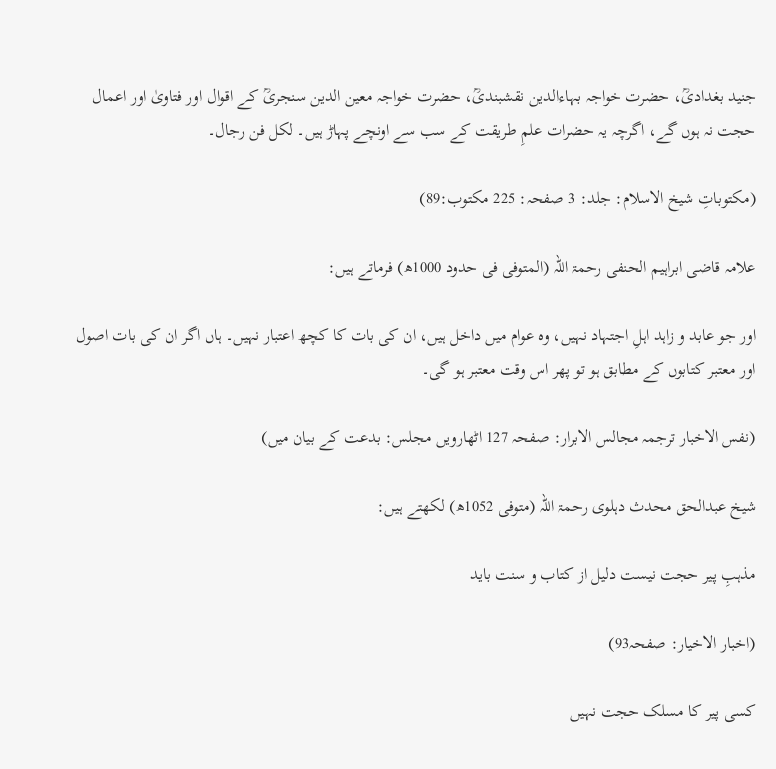جنید بغدادیؒ، حضرت خواجہ بہاءالدین نقشبندیؒ، حضرت خواجہ معین الدین سنجریؒ کے اقوال اور فتاویٰ اور اعمال حجت نہ ہوں گے، اگرچہ یہ حضرات علمِ طریقت کے سب سے اونچے پہاڑ ہیں۔ لکل فن رجال۔

(مکتوباتِ شیخ الاسلام: جلد: 3 صفحہ: 225 مکتوب:89)

علامہ قاضی ابراہیم الحنفی رحمۃ اللہ (المتوفی فی حدود 1000ھ) فرماتے ہیں:

اور جو عابد و زاہد اہلِ اجتہاد نہیں، وہ عوام میں داخل ہیں، ان کی بات کا کچھ اعتبار نہیں۔ ہاں اگر ان کی بات اصول اور معتبر کتابوں کے مطابق ہو تو پھر اس وقت معتبر ہو گی۔

(نفس الاخبار ترجمہ مجالس الابرار: صفحہ 127 اٹھارویں مجلس: بدعت کے بیان میں)

شیخ عبدالحق محدث دہلوی رحمۃ اللہ (متوفی 1052ھ) لکھتے ہیں:

مذہبِ پیر حجت نیست دلیل از کتاب و سنت باید

(اخبار الاخیار: صفحہ93)

کسی پیر کا مسلک حجت نہیں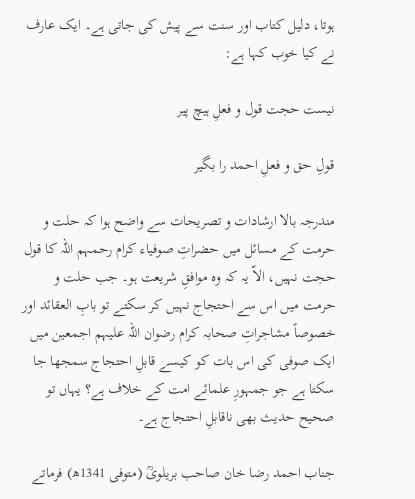ہوتا، دلیل کتاب اور سنت سے پیش کی جاتی ہے۔ ایک عارف نے کیا خوب کہا ہے:

نیست حجت قول و فعلِ ہیچ پیر

قولِ حق و فعلِ احمد را بگیر

مندرجہ بالا ارشادات و تصریحات سے واضح ہوا کہ حلت و حرمت کے مسائل میں حضراتِ صوفیاء کرام رحمہم اللہ کا قول حجت نہیں، الاّ یہ کہ وہ موافقِ شریعت ہو۔ جب حلت و حرمت میں اس سے احتجاج نہیں کر سکتے تو بابِ العقائد اور خصوصاً مشاجراتِ صحابہ کرام رضوان اللہ علیہم اجمعین میں ایک صوفی کی اس بات کو کیسے قابلِ احتجاج سمجھا جا سکتا ہے جو جمہورِ علمائے امت کے خلاف ہے؟ یہاں تو صحیح حدیث بھی ناقابلِ احتجاج ہے۔

جناب احمد رضا خان صاحب بریلویؒ (متوفی 1341ھ) فرماتے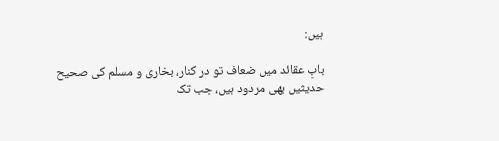ہیں:

بابِ عقائد میں ضعاف تو در کنار، بخاری و مسلم کی صحیح حدیثیں بھی مردود ہیں، جب تک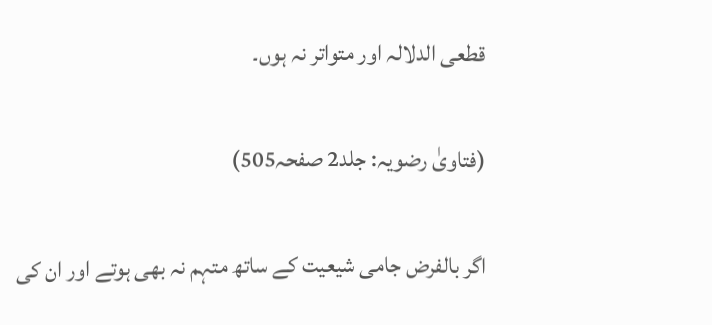قطعی الدلالہ اور متواتر نہ ہوں۔

(فتاویٰ رضویہ: جلد2 صفحہ505)

اگر بالفرض جامی شیعیت کے ساتھ متہم نہ بھی ہوتے اور ان کی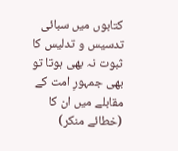کتابوں میں سبائی تدسیس و تدلیس کا ثبوت نہ بھی ہوتا تو بھی جمہورِ امت کے مقابلے میں ان کا (خطائے منکر)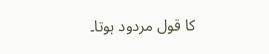کا قول مردود ہوتا۔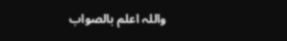واللہ اعلم بالصواب